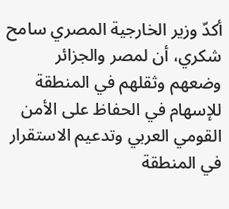أكدّ وزير الخارجية المصري سامح شكري، أن لمصر والجزائر وضعهم وثقلهم في المنطقة للإسهام في الحفاظ على الأمن القومي العربي وتدعيم الاستقرار في المنطقة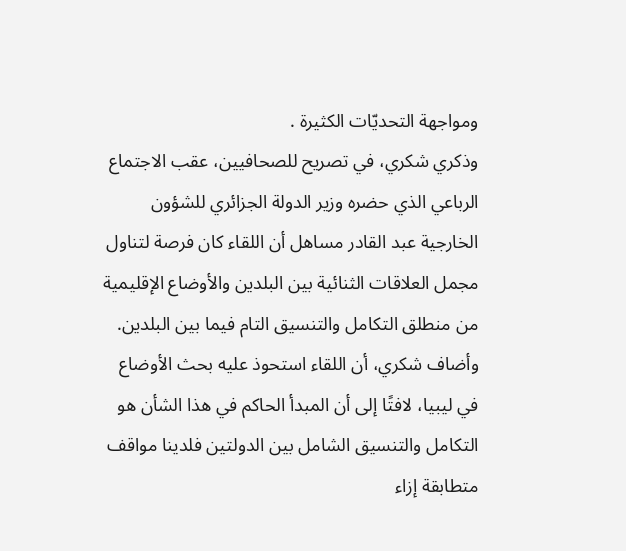ومواجهة التحديّات الكثيرة .
وذكري شكري، في تصريح للصحافيين، عقب الاجتماع الرباعي الذي حضره وزير الدولة الجزائري للشؤون الخارجية عبد القادر مساهل أن اللقاء كان فرصة لتناول مجمل العلاقات الثنائية بين البلدين والأوضاع الإقليمية من منطلق التكامل والتنسيق التام فيما بين البلدين.
وأضاف شكري، أن اللقاء استحوذ عليه بحث الأوضاع في ليبيا، لافتًا إلى أن المبدأ الحاكم في هذا الشأن هو التكامل والتنسيق الشامل بين الدولتين فلدينا مواقف متطابقة إزاء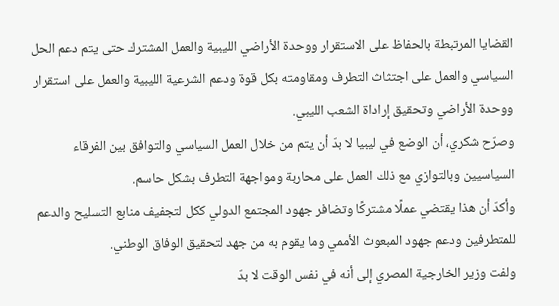القضايا المرتبطة بالحفاظ على الاستقرار ووحدة الأراضي الليبية والعمل المشترك حتى يتم دعم الحل السياسي والعمل على اجتثاث التطرف ومقاومته بكل قوة ودعم الشرعية الليبية والعمل على استقرار ووحدة الأراضي وتحقيق إراداة الشعب الليبي.
وصرّح شكري، أن الوضع في ليبيا لا بدّ أن يتم من خلال العمل السياسي والتوافق بين الفرقاء السياسيين وبالتوازي مع ذلك العمل على محاربة ومواجهة التطرف بشكل حاسم.
وأكدّ أن هذا يقتضي عملًا مشتركًا وتضافر جهود المجتمع الدولي ككل لتجفيف منابع التسليح والدعم للمتطرفين ودعم جهود المبعوث الأممي وما يقوم به من جهد لتحقيق الوفاق الوطني.
ولفت وزير الخارجية المصري إلى أنه في نفس الوقت لا بدّ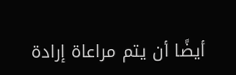أيضًا أن يتم مراعاة إرادة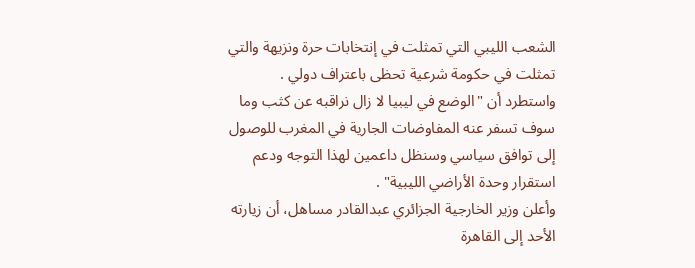الشعب الليبي التي تمثلت في إنتخابات حرة ونزيهة والتي تمثلت في حكومة شرعية تحظى باعتراف دولي .
واستطرد أن "الوضع في ليبيا لا زال نراقبه عن كثب وما سوف تسفر عنه المفاوضات الجارية في المغرب للوصول إلى توافق سياسي وسنظل داعمين لهذا التوجه ودعم استقرار وحدة الأراضي الليبية" .
وأعلن وزير الخارجية الجزائري عبدالقادر مساهل، أن زيارته الأحد إلى القاهرة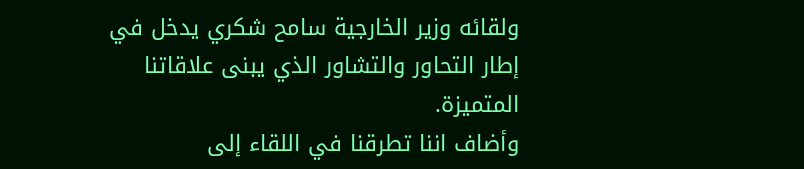ولقائه وزير الخارجية سامح شكري يدخل في إطار التحاور والتشاور الذي يبنى علاقاتنا المتميزة.
وأضاف اننا تطرقنا في اللقاء إلى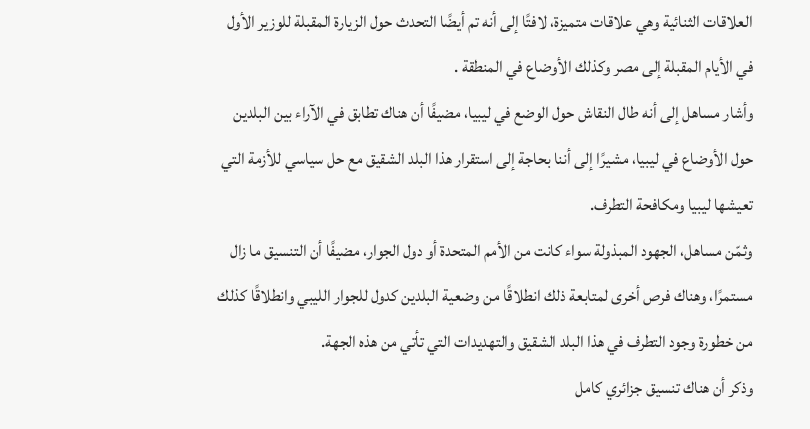العلاقات الثنائية وهي علاقات متميزة، لافتًا إلى أنه تم أيضًا التحدث حول الزيارة المقبلة للوزير الأول في الأيام المقبلة إلى مصر وكذلك الأوضاع في المنطقة .
وأشار مساهل إلى أنه طال النقاش حول الوضع في ليبيا، مضيفًا أن هناك تطابق في الآراء بين البلدين حول الأوضاع في ليبيا، مشيرًا إلى أننا بحاجة إلى استقرار هذا البلد الشقيق مع حل سياسي للأزمة التي تعيشها ليبيا ومكافحة التطرف.
وثمّن مساهل، الجهود المبذولة سواء كانت من الأمم المتحدة أو دول الجوار، مضيفًا أن التنسيق ما زال مستمرًا، وهناك فرص أخرى لمتابعة ذلك انطلاقًا من وضعية البلدين كدول للجوار الليبي وانطلاقًا كذلك من خطورة وجود التطرف في هذا البلد الشقيق والتهديدات التي تأتي من هذه الجهة.
وذكر أن هناك تنسيق جزائري كامل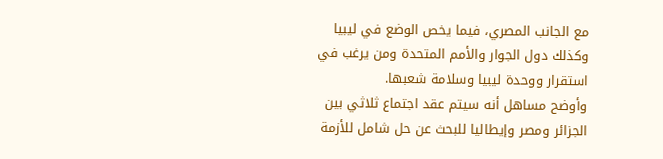مع الجانب المصري، فيما يخص الوضع في ليبيا وكذلك دول الجوار والأمم المتحدة ومن يرغب في استقرار ووحدة ليبيا وسلامة شعبها.
وأوضح مساهل أنه سيتم عقد اجتماع ثلاثي بين الجزائر ومصر وإيطاليا للبحث عن حل شامل للأزمة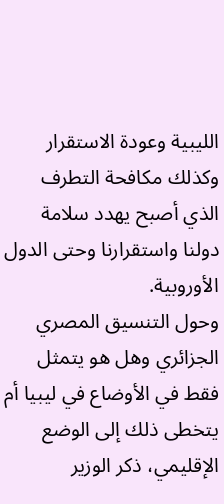الليبية وعودة الاستقرار وكذلك مكافحة التطرف الذي أصبح يهدد سلامة دولنا واستقرارنا وحتى الدول الأوروبية.
وحول التنسيق المصري الجزائري وهل هو يتمثل فقط في الأوضاع في ليبيا أم يتخطى ذلك إلى الوضع الإقليمي، ذكر الوزير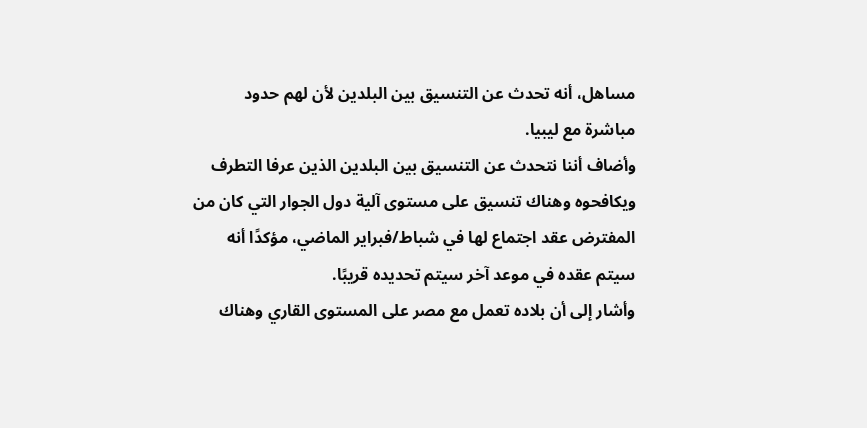مساهل، أنه تحدث عن التنسيق بين البلدين لأن لهم حدود مباشرة مع ليبيا.
وأضاف أننا نتحدث عن التنسيق بين البلدين الذين عرفا التطرف ويكافحوه وهناك تنسيق على مستوى آلية دول الجوار التي كان من المفترض عقد اجتماع لها في شباط/فبراير الماضي، مؤكدًا أنه سيتم عقده في موعد آخر سيتم تحديده قريبًا.
وأشار إلى أن بلاده تعمل مع مصر على المستوى القاري وهناك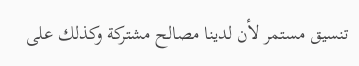تنسيق مستمر لأن لدينا مصالح مشتركة وكذلك على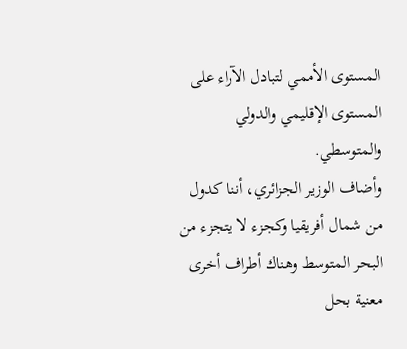المستوى الأممي لتبادل الآراء على المستوى الإقليمي والدولي والمتوسطي.
وأضاف الوزير الجزائري، أننا كدول من شمال أفريقيا وكجزء لا يتجزء من البحر المتوسط وهناك أطراف أخرى معنية بحل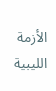الأزمة الليبية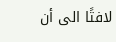لافتًا الى أن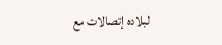لبلاده إتصالات مع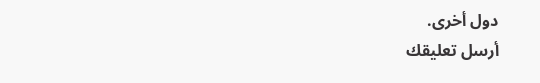دول أخرى.
أرسل تعليقك